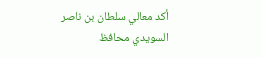أكد معالي سلطان بن ناصر السويدي محافظ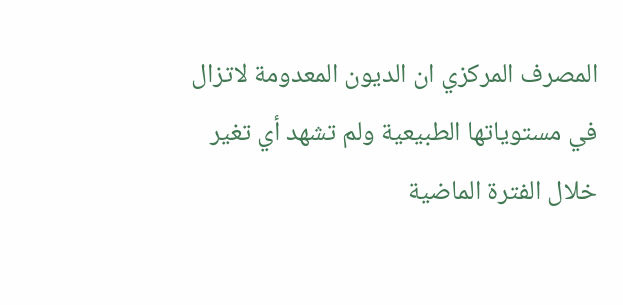المصرف المركزي ان الديون المعدومة لاتزال في مستوياتها الطبيعية ولم تشهد أي تغير خلال الفترة الماضية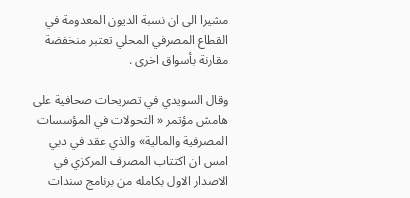مشيرا الى ان نسبة الديون المعدومة في القطاع المصرفي المحلي تعتبر منخفضة مقارنة بأسواق اخرى .

وقال السويدي في تصريحات صحافية على هامش مؤتمر « التحولات في المؤسسات المصرفية والمالية» والذي عقد في دبي امس ان اكتتاب المصرف المركزي في الاصدار الاول بكامله من برنامج سندات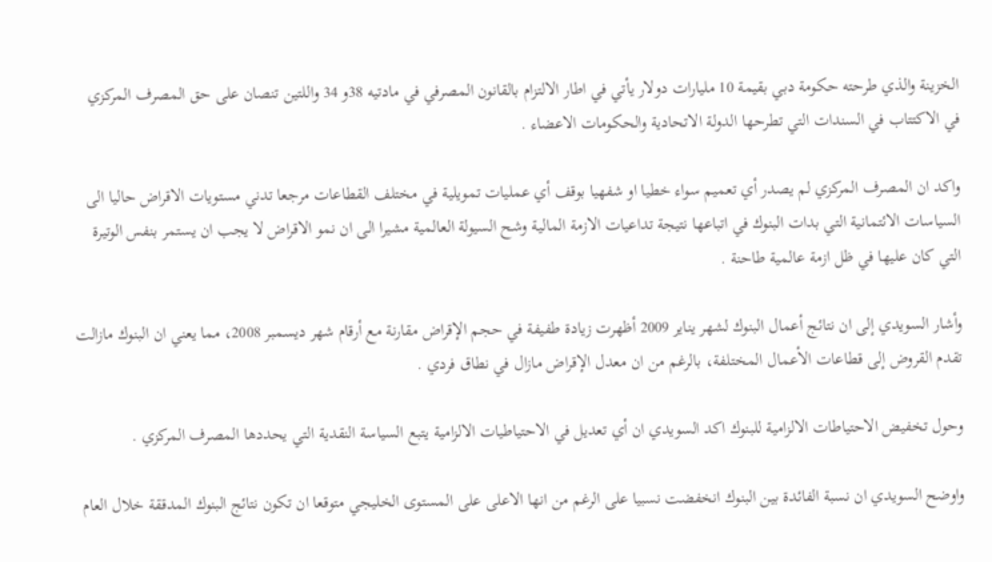الخزينة والذي طرحته حكومة دبي بقيمة 10 مليارات دولار يأتي في اطار الالتزام بالقانون المصرفي في مادتيه 38و 34 واللتين تنصان على حق المصرف المركزي في الاكتتاب في السندات التي تطرحها الدولة الاتحادية والحكومات الاعضاء .

واكد ان المصرف المركزي لم يصدر أي تعميم سواء خطيا او شفهيا بوقف أي عمليات تمويلية في مختلف القطاعات مرجعا تدني مستويات الاقراض حاليا الى السياسات الائتمانية التي بدات البنوك في اتباعها نتيجة تداعيات الازمة المالية وشح السيولة العالمية مشيرا الى ان نمو الاقراض لا يجب ان يستمر بنفس الوتيرة التي كان عليها في ظل ازمة عالمية طاحنة .

وأشار السويدي إلى ان نتائج أعمال البنوك لشهر يناير 2009 أظهرت زيادة طفيفة في حجم الإقراض مقارنة مع أرقام شهر ديسمبر 2008، مما يعني ان البنوك مازالت تقدم القروض إلى قطاعات الأعمال المختلفة، بالرغم من ان معدل الإقراض مازال في نطاق فردي .

وحول تخفيض الاحتياطات الالزامية للبنوك اكد السويدي ان أي تعديل في الاحتياطيات الالزامية يتبع السياسة النقدية التي يحددها المصرف المركزي .

واوضح السويدي ان نسبة الفائدة بين البنوك انخفضت نسبيا على الرغم من انها الاعلى على المستوى الخليجي متوقعا ان تكون نتائج البنوك المدققة خلال العام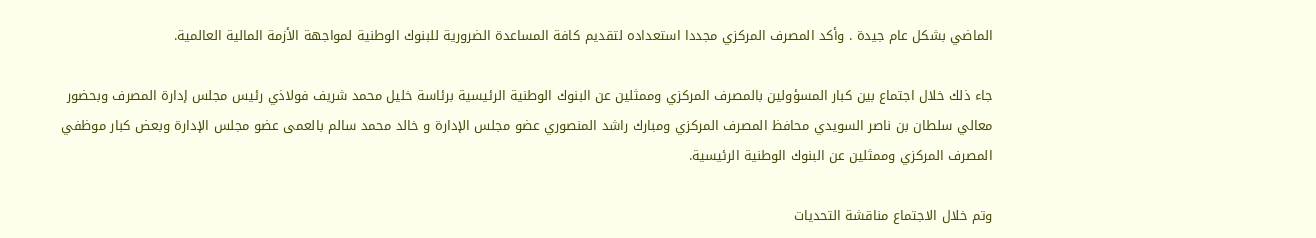الماضي بشكل عام جيدة . وأكد المصرف المركزي مجددا استعداده لتقديم كافة المساعدة الضرورية للبنوك الوطنية لمواجهة الأزمة المالية العالمية.

جاء ذلك خلال اجتماع بين كبار المسؤولين بالمصرف المركزي وممثلين عن البنوك الوطنية الرئيسية برئاسة خليل محمد شريف فولاذي رئيس مجلس إدارة المصرف وبحضور معالي سلطان بن ناصر السويدي محافظ المصرف المركزي ومبارك راشد المنصوري عضو مجلس الإدارة و خالد محمد سالم بالعمى عضو مجلس الإدارة وبعض كبار موظفي المصرف المركزي وممثلين عن البنوك الوطنية الرئيسية.

وتم خلال الاجتماع مناقشة التحديات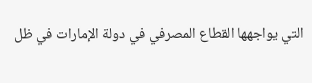التي يواجهها القطاع المصرفي في دولة الإمارات في ظل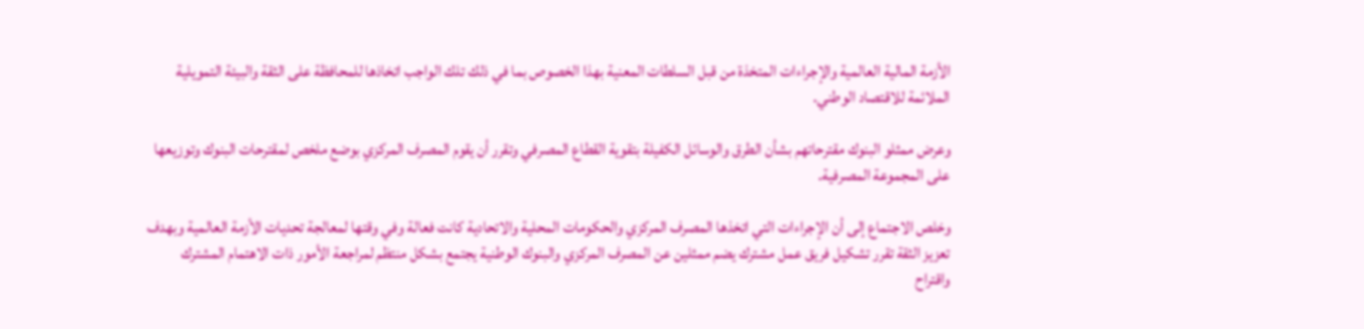الأزمة المالية العالمية والإجراءات المتخذة من قبل السلطات المعنية بهذا الخصوص بما في ذلك تلك الواجب اتخاذها للمحافظة على الثقة والبيئة التمويلية الملائمة للاقتصاد الوطني.

وعرض ممثلو البنوك مقترحاتهم بشأن الطرق والوسائل الكفيلة بتقوية القطاع المصرفي وتقرر أن يقوم المصرف المركزي بوضع ملخص لمقترحات البنوك وتوزيعها على المجموعة المصرفية.

وخلص الاجتماع إلى أن الإجراءات التي اتخذها المصرف المركزي والحكومات المحلية والاتحادية كانت فعالة وفي وقتها لمعالجة تحديات الأزمة العالمية وبهدف تعزيز الثقة تقرر تشكيل فريق عمل مشترك يضم ممثلين عن المصرف المركزي والبنوك الوطنية يجتمع بشكل منتظم لمراجعة الأمور ذات الاهتمام المشترك واقتراح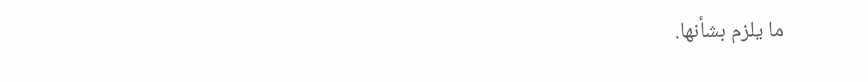ما يلزم بشأنها.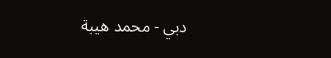دبي - محمد هيبة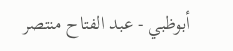أبوظبي - عبد الفتاح منتصر